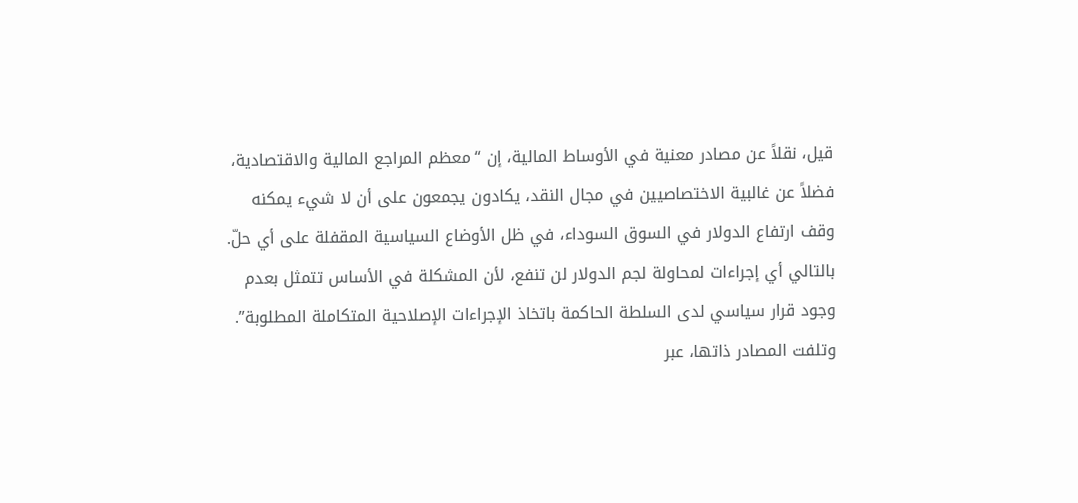قيل، نقلاً عن مصادر معنية في الأوساط المالية، إن “معظم المراجع المالية والاقتصادية، فضلاً عن غالبية الاختصاصيين في مجال النقد، يكادون يجمعون على أن لا شيء يمكنه وقف ارتفاع الدولار في السوق السوداء، في ظل الأوضاع السياسية المقفلة على أي حلّ. بالتالي أي إجراءات لمحاولة لجم الدولار لن تنفع، لأن المشكلة في الأساس تتمثل بعدم وجود قرار سياسي لدى السلطة الحاكمة باتخاذ الإجراءات الإصلاحية المتكاملة المطلوبة”.
وتلفت المصادر ذاتها، عبر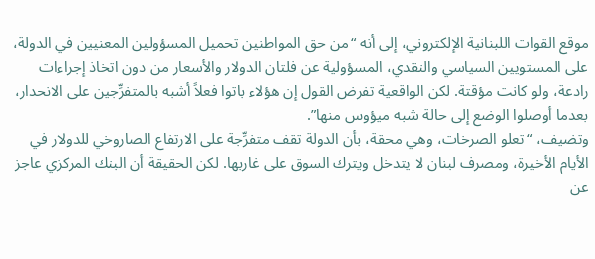موقع القوات اللبنانية الإلكتروني، إلى أنه “من حق المواطنين تحميل المسؤولين المعنيين في الدولة، على المستويين السياسي والنقدي، المسؤولية عن فلتان الدولار والأسعار من دون اتخاذ إجراءات رادعة، ولو كانت مؤقتة. لكن الواقعية تفرض القول إن هؤلاء باتوا فعلاً أشبه بالمتفرِّجين على الانحدار، بعدما أوصلوا الوضع إلى حالة شبه ميؤوس منها”.
وتضيف، “تعلو الصرخات، وهي محقة، بأن الدولة تقف متفرِّجة على الارتفاع الصاروخي للدولار في الأيام الأخيرة، ومصرف لبنان لا يتدخل ويترك السوق على غاربها. لكن الحقيقة أن البنك المركزي عاجز عن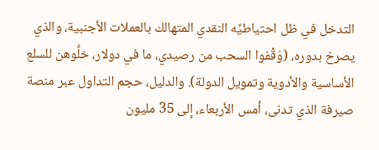التدخل في ظل احتياطيِّه النقدي المتهالك بالعملات الأجنبية، والذي يصرخ بدوره، (وَقْفوا السحب من رصيدي، ما في دولار، خلُّوهن للسلع الأساسية والأدوية وتمويل الدولة). والدليل، حجم التداول عبر منصة صيرفة الذي تدنى، أمس الأربعاء، إلى 35 مليون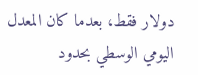دولار فقط، بعدما كان المعدل اليومي الوسطي بحدود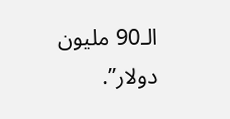الـ90 مليون دولار”.